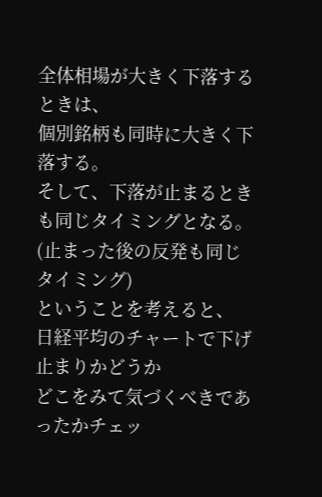全体相場が大きく下落するときは、
個別銘柄も同時に大きく下落する。
そして、下落が止まるときも同じタイミングとなる。
(止まった後の反発も同じタイミング)
ということを考えると、
日経平均のチャートで下げ止まりかどうか
どこをみて気づくべきであったかチェッ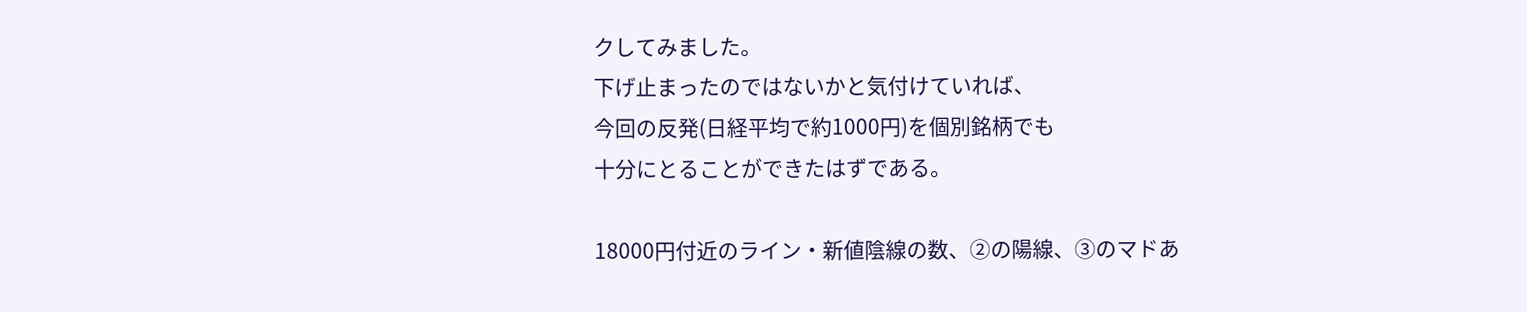クしてみました。
下げ止まったのではないかと気付けていれば、
今回の反発(日経平均で約1000円)を個別銘柄でも
十分にとることができたはずである。

18000円付近のライン・新値陰線の数、②の陽線、③のマドあ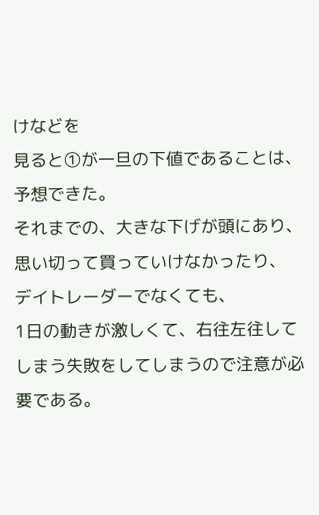けなどを
見ると①が一旦の下値であることは、予想できた。
それまでの、大きな下げが頭にあり、
思い切って買っていけなかったり、
デイトレーダーでなくても、
1日の動きが激しくて、右往左往してしまう失敗をしてしまうので注意が必要である。